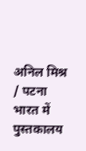अनिल मिश्र / पटना
भारत में पुस्तकालय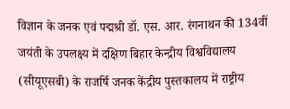विज्ञान के जनक एवं पद्मश्री डॉ. एस. आर. रंगनाथन की 134वीं जयंती के उपलक्ष्य में दक्षिण बिहार केन्द्रीय विश्वविद्यालय (सीयूएसबी) के राजर्षि जनक केंद्रीय पुस्तकालय में राष्ट्रीय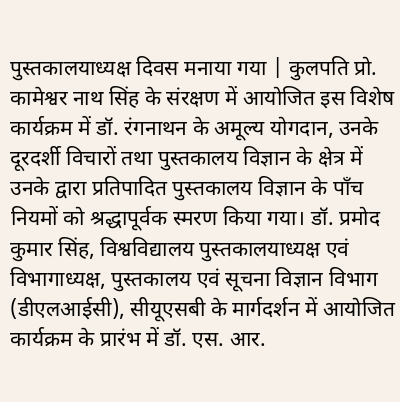पुस्तकालयाध्यक्ष दिवस मनाया गया | कुलपति प्रो. कामेश्वर नाथ सिंह के संरक्षण में आयोजित इस विशेष कार्यक्रम में डॉ. रंगनाथन के अमूल्य योगदान, उनके दूरदर्शी विचारों तथा पुस्तकालय विज्ञान के क्षेत्र में उनके द्वारा प्रतिपादित पुस्तकालय विज्ञान के पाँच नियमों को श्रद्धापूर्वक स्मरण किया गया। डॉ. प्रमोद कुमार सिंह, विश्वविद्यालय पुस्तकालयाध्यक्ष एवं विभागाध्यक्ष, पुस्तकालय एवं सूचना विज्ञान विभाग (डीएलआईसी), सीयूएसबी के मार्गदर्शन में आयोजित कार्यक्रम के प्रारंभ में डॉ. एस. आर.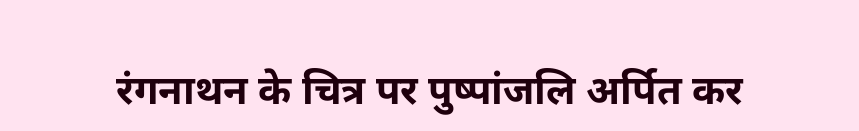रंगनाथन के चित्र पर पुष्पांजलि अर्पित कर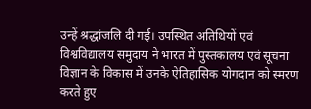उन्हें श्रद्धांजलि दी गई। उपस्थित अतिथियों एवं विश्वविद्यालय समुदाय ने भारत में पुस्तकालय एवं सूचना विज्ञान के विकास में उनके ऐतिहासिक योगदान को स्मरण करते हुए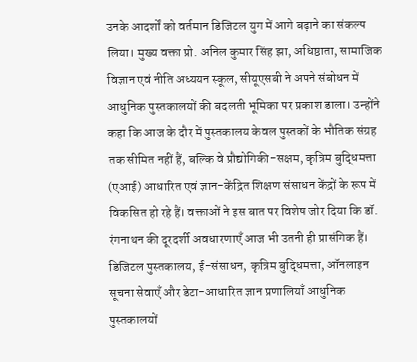उनके आदर्शों को वर्तमान डिजिटल युग में आगे बढ़ाने का संकल्प लिया। मुख्य वक्ता प्रो. अनिल कुमार सिंह झा, अधिष्ठाता, सामाजिक विज्ञान एवं नीति अध्ययन स्कूल, सीयूएसबी ने अपने संबोधन में आधुनिक पुस्तकालयों की बदलती भूमिका पर प्रकाश डाला। उन्होंने कहा कि आज के दौर में पुस्तकालय केवल पुस्तकों के भौतिक संग्रह तक सीमित नहीं हैं, बल्कि वे प्रौद्योगिकी-सक्षम, कृत्रिम बुद्धिमत्ता (एआई) आधारित एवं ज्ञान-केंद्रित शिक्षण संसाधन केंद्रों के रूप में विकसित हो रहे हैं। वक्ताओं ने इस बात पर विशेष जोर दिया कि डॉ. रंगनाथन की दूरदर्शी अवधारणाएँ आज भी उतनी ही प्रासंगिक हैं। डिजिटल पुस्तकालय, ई-संसाधन, कृत्रिम बुद्धिमत्ता, ऑनलाइन सूचना सेवाएँ और डेटा-आधारित ज्ञान प्रणालियाँ आधुनिक पुस्तकालयों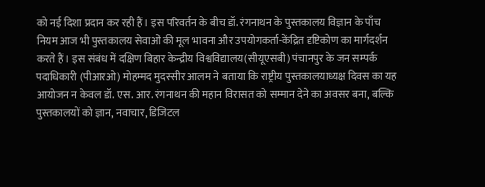को नई दिशा प्रदान कर रही हैं। इस परिवर्तन के बीच डॉ. रंगनाथन के पुस्तकालय विज्ञान के पाँच नियम आज भी पुस्तकालय सेवाओं की मूल भावना और उपयोगकर्ता-केंद्रित दृष्टिकोण का मार्गदर्शन करते हैं। इस संबंध में दक्षिण बिहार केन्द्रीय विश्वविद्यालय(सीयूएसबी) पंचानपुर के जन सम्पर्क पदाधिकारी (पीआरओ) मोहम्मद मुदस्सीर आलम ने बताया कि राष्ट्रीय पुस्तकालयाध्यक्ष दिवस का यह आयोजन न केवल डॉ. एस. आर. रंगनाथन की महान विरासत को सम्मान देने का अवसर बना, बल्कि पुस्तकालयों को ज्ञान, नवाचार, डिजिटल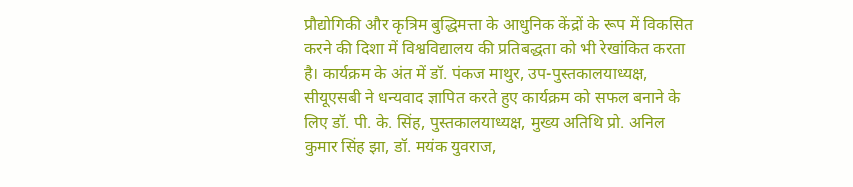प्रौद्योगिकी और कृत्रिम बुद्धिमत्ता के आधुनिक केंद्रों के रूप में विकसित करने की दिशा में विश्वविद्यालय की प्रतिबद्धता को भी रेखांकित करता है। कार्यक्रम के अंत में डॉ. पंकज माथुर, उप-पुस्तकालयाध्यक्ष, सीयूएसबी ने धन्यवाद ज्ञापित करते हुए कार्यक्रम को सफल बनाने के लिए डॉ. पी. के. सिंह, पुस्तकालयाध्यक्ष, मुख्य अतिथि प्रो. अनिल कुमार सिंह झा, डॉ. मयंक युवराज,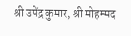श्री उपेंद्र कुमार, श्री मोहम्मद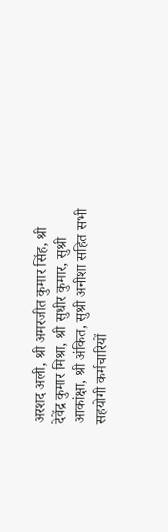अरशद अली, श्री अमरजीत कुमार सिंह, श्री देवेंद्र कुमार मिश्रा, श्री सुधीर कुमार, सुश्री आकांक्षा, श्री अंकित, सुश्री अनीशा सहित सभी सहयोगी कर्मचारियों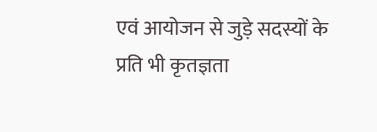एवं आयोजन से जुड़े सदस्यों के प्रति भी कृतज्ञता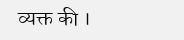व्यक्त की ।